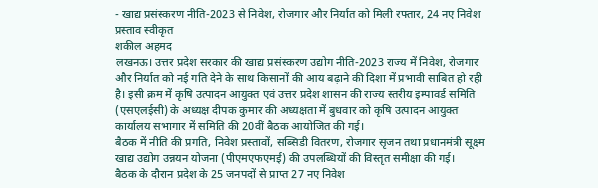- खाद्य प्रसंस्करण नीति-2023 से निवेश, रोजगार और निर्यात को मिली रफ्तार, 24 नए निवेश प्रस्ताव स्वीकृत
शकील अहमद
लखनऊ। उत्तर प्रदेश सरकार की खाद्य प्रसंस्करण उद्योग नीति-2023 राज्य में निवेश, रोजगार और निर्यात को नई गति देने के साथ किसानों की आय बढ़ाने की दिशा में प्रभावी साबित हो रही है। इसी क्रम में कृषि उत्पादन आयुक्त एवं उत्तर प्रदेश शासन की राज्य स्तरीय इम्पावर्ड समिति (एसएलईसी) के अध्यक्ष दीपक कुमार की अध्यक्षता में बुधवार को कृषि उत्पादन आयुक्त कार्यालय सभागार में समिति की 20वीं बैठक आयोजित की गई।
बैठक में नीति की प्रगति, निवेश प्रस्तावों, सब्सिडी वितरण, रोजगार सृजन तथा प्रधानमंत्री सूक्ष्म खाद्य उद्योग उन्नयन योजना (पीएमएफएमई) की उपलब्धियों की विस्तृत समीक्षा की गई।
बैठक के दौरान प्रदेश के 25 जनपदों से प्राप्त 27 नए निवेश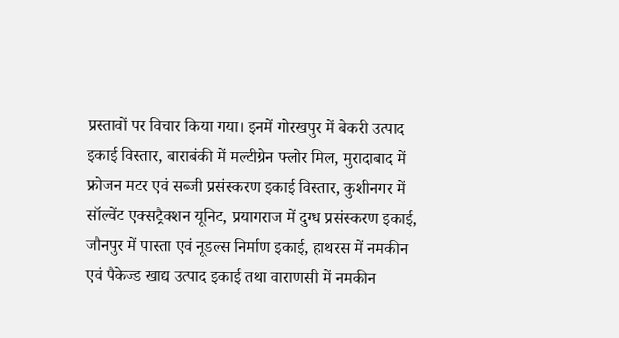प्रस्तावों पर विचार किया गया। इनमें गोरखपुर में बेकरी उत्पाद इकाई विस्तार, बाराबंकी में मल्टीग्रेन फ्लोर मिल, मुरादाबाद में फ्रोजन मटर एवं सब्जी प्रसंस्करण इकाई विस्तार, कुशीनगर में सॉल्वेंट एक्सट्रैक्शन यूनिट, प्रयागराज में दुग्ध प्रसंस्करण इकाई, जौनपुर में पास्ता एवं नूडल्स निर्माण इकाई, हाथरस में नमकीन एवं पैकेज्ड खाद्य उत्पाद इकाई तथा वाराणसी में नमकीन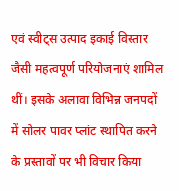एवं स्वीट्स उत्पाद इकाई विस्तार जैसी महत्वपूर्ण परियोजनाएं शामिल थीं। इसके अलावा विभिन्न जनपदों में सोलर पावर प्लांट स्थापित करने के प्रस्तावों पर भी विचार किया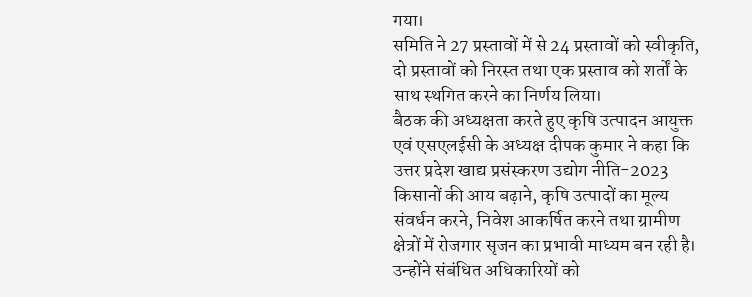गया।
समिति ने 27 प्रस्तावों में से 24 प्रस्तावों को स्वीकृति, दो प्रस्तावों को निरस्त तथा एक प्रस्ताव को शर्तों के साथ स्थगित करने का निर्णय लिया।
बैठक की अध्यक्षता करते हुए कृषि उत्पादन आयुक्त एवं एसएलईसी के अध्यक्ष दीपक कुमार ने कहा कि उत्तर प्रदेश खाद्य प्रसंस्करण उद्योग नीति-2023 किसानों की आय बढ़ाने, कृषि उत्पादों का मूल्य संवर्धन करने, निवेश आकर्षित करने तथा ग्रामीण क्षेत्रों में रोजगार सृजन का प्रभावी माध्यम बन रही है। उन्होंने संबंधित अधिकारियों को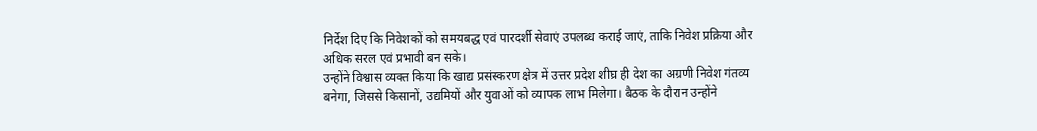निर्देश दिए कि निवेशकों को समयबद्ध एवं पारदर्शी सेवाएं उपलब्ध कराई जाएं, ताकि निवेश प्रक्रिया और अधिक सरल एवं प्रभावी बन सके।
उन्होंने विश्वास व्यक्त किया कि खाद्य प्रसंस्करण क्षेत्र में उत्तर प्रदेश शीघ्र ही देश का अग्रणी निवेश गंतव्य बनेगा, जिससे किसानों, उद्यमियों और युवाओं को व्यापक लाभ मिलेगा। बैठक के दौरान उन्होंने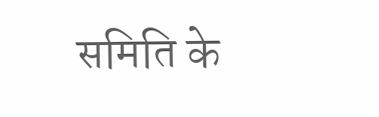समिति के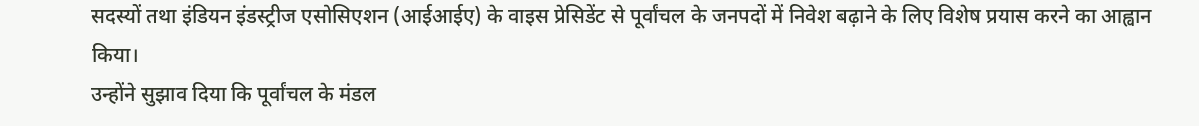सदस्यों तथा इंडियन इंडस्ट्रीज एसोसिएशन (आईआईए) के वाइस प्रेसिडेंट से पूर्वांचल के जनपदों में निवेश बढ़ाने के लिए विशेष प्रयास करने का आह्वान किया।
उन्होंने सुझाव दिया कि पूर्वांचल के मंडल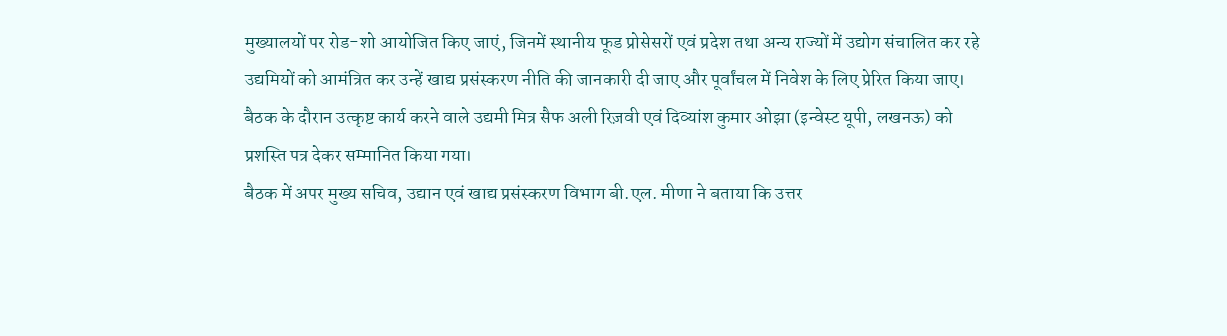मुख्यालयों पर रोड-शो आयोजित किए जाएं, जिनमें स्थानीय फूड प्रोसेसरों एवं प्रदेश तथा अन्य राज्यों में उद्योग संचालित कर रहे उद्यमियों को आमंत्रित कर उन्हें खाद्य प्रसंस्करण नीति की जानकारी दी जाए और पूर्वांचल में निवेश के लिए प्रेरित किया जाए।
बैठक के दौरान उत्कृष्ट कार्य करने वाले उद्यमी मित्र सैफ अली रिज़वी एवं दिव्यांश कुमार ओझा (इन्वेस्ट यूपी, लखनऊ) को प्रशस्ति पत्र देकर सम्मानित किया गया।
बैठक में अपर मुख्य सचिव, उद्यान एवं खाद्य प्रसंस्करण विभाग बी.एल. मीणा ने बताया कि उत्तर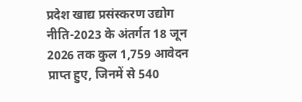प्रदेश खाद्य प्रसंस्करण उद्योग नीति-2023 के अंतर्गत 18 जून 2026 तक कुल 1,759 आवेदन प्राप्त हुए, जिनमें से 540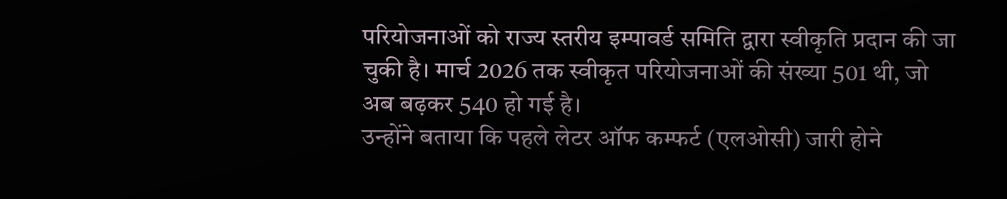परियोजनाओं को राज्य स्तरीय इम्पावर्ड समिति द्वारा स्वीकृति प्रदान की जा चुकी है। मार्च 2026 तक स्वीकृत परियोजनाओं की संख्या 501 थी, जो अब बढ़कर 540 हो गई है।
उन्होंने बताया कि पहले लेटर ऑफ कम्फर्ट (एलओसी) जारी होने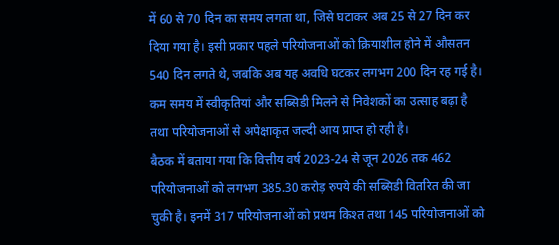में 60 से 70 दिन का समय लगता था, जिसे घटाकर अब 25 से 27 दिन कर दिया गया है। इसी प्रकार पहले परियोजनाओं को क्रियाशील होने में औसतन 540 दिन लगते थे, जबकि अब यह अवधि घटकर लगभग 200 दिन रह गई है। कम समय में स्वीकृतियां और सब्सिडी मिलने से निवेशकों का उत्साह बढ़ा है तथा परियोजनाओं से अपेक्षाकृत जल्दी आय प्राप्त हो रही है।
बैठक में बताया गया कि वित्तीय वर्ष 2023-24 से जून 2026 तक 462 परियोजनाओं को लगभग 385.30 करोड़ रुपये की सब्सिडी वितरित की जा चुकी है। इनमें 317 परियोजनाओं को प्रथम किश्त तथा 145 परियोजनाओं को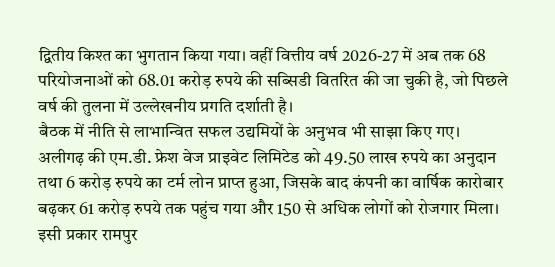द्वितीय किश्त का भुगतान किया गया। वहीं वित्तीय वर्ष 2026-27 में अब तक 68 परियोजनाओं को 68.01 करोड़ रुपये की सब्सिडी वितरित की जा चुकी है, जो पिछले वर्ष की तुलना में उल्लेखनीय प्रगति दर्शाती है।
बैठक में नीति से लाभान्वित सफल उद्यमियों के अनुभव भी साझा किए गए। अलीगढ़ की एम.डी. फ्रेश वेज प्राइवेट लिमिटेड को 49.50 लाख रुपये का अनुदान तथा 6 करोड़ रुपये का टर्म लोन प्राप्त हुआ, जिसके बाद कंपनी का वार्षिक कारोबार बढ़कर 61 करोड़ रुपये तक पहुंच गया और 150 से अधिक लोगों को रोजगार मिला। इसी प्रकार रामपुर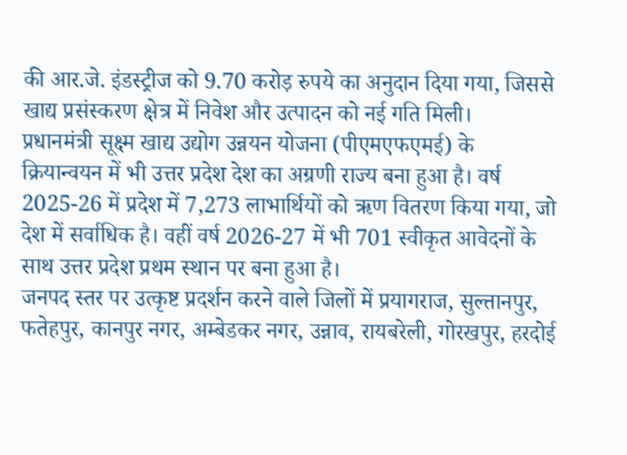की आर.जे. इंडस्ट्रीज को 9.70 करोड़ रुपये का अनुदान दिया गया, जिससे खाद्य प्रसंस्करण क्षेत्र में निवेश और उत्पादन को नई गति मिली।
प्रधानमंत्री सूक्ष्म खाद्य उद्योग उन्नयन योजना (पीएमएफएमई) के क्रियान्वयन में भी उत्तर प्रदेश देश का अग्रणी राज्य बना हुआ है। वर्ष 2025-26 में प्रदेश में 7,273 लाभार्थियों को ऋण वितरण किया गया, जो देश में सर्वाधिक है। वहीं वर्ष 2026-27 में भी 701 स्वीकृत आवेदनों के साथ उत्तर प्रदेश प्रथम स्थान पर बना हुआ है।
जनपद स्तर पर उत्कृष्ट प्रदर्शन करने वाले जिलों में प्रयागराज, सुल्तानपुर, फतेहपुर, कानपुर नगर, अम्बेडकर नगर, उन्नाव, रायबरेली, गोरखपुर, हरदोई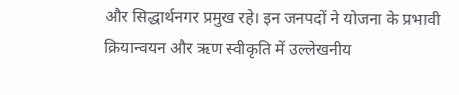और सिद्धार्थनगर प्रमुख रहे। इन जनपदों ने योजना के प्रभावी क्रियान्वयन और ऋण स्वीकृति में उल्लेखनीय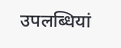उपलब्धियां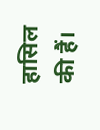हासिल की हैं।